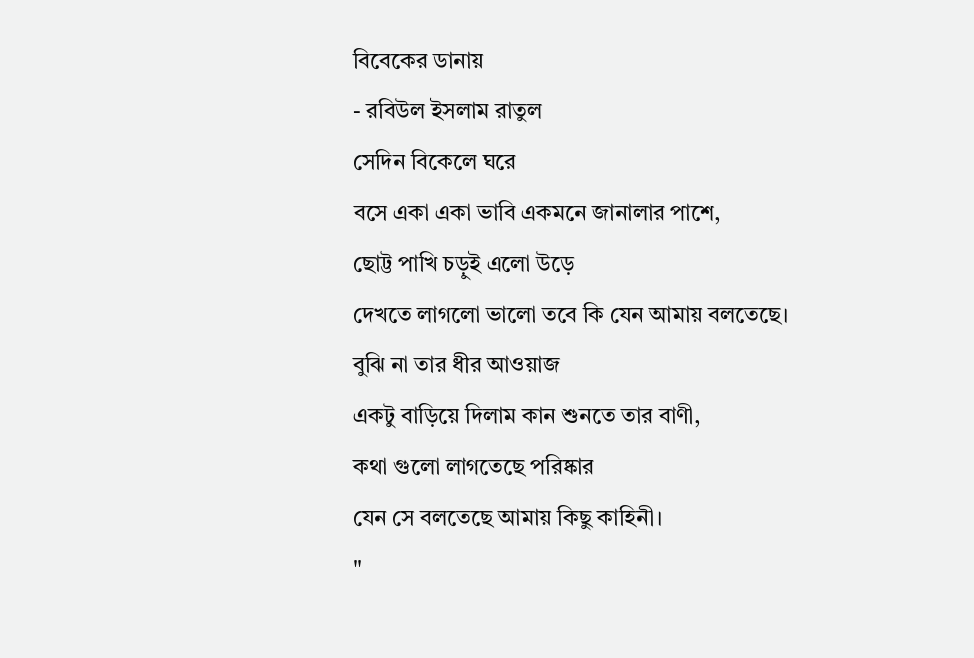বিবেকের ডানায়
- রবিউল ইসলাম রাতুল
সেদিন বিকেলে ঘরে
বসে একা একা ভাবি একমনে জানালার পাশে,
ছোট্ট পাখি চড়ুই এলো উড়ে
দেখতে লাগলো ভালো তবে কি যেন আমায় বলতেছে।
বুঝি না তার ধীর আওয়াজ
একটু বাড়িয়ে দিলাম কান শুনতে তার বাণী,
কথা গুলো লাগতেছে পরিষ্কার
যেন সে বলতেছে আমায় কিছু কাহিনী।
"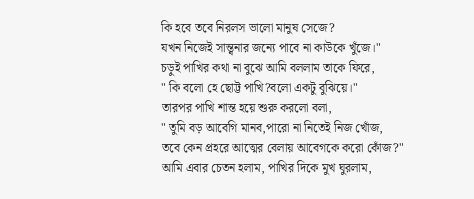কি হবে তবে নিরলস ভালো মানুষ সেজে?
যখন নিজেই সান্ত্বনার জন্যে পাবে না কাউকে খুঁজে।"
চড়ুই পাখির কথা না বুঝে আমি বললাম তাকে ফিরে,
" কি বলো হে ছোট্ট পাখি?বলো একটু বুঝিয়ে।"
তারপর পাখি শান্ত হয়ে শুরু করলো বলা,
" তুমি বড় আবেগি মানব,পারো না নিতেই নিজ খোঁজ,
তবে কেন প্রহরে আত্মের বেলায় আবেগকে করো কোঁজ?"
আমি এবার চেতন হলাম, পাখির দিকে মুখ ঘুরলাম,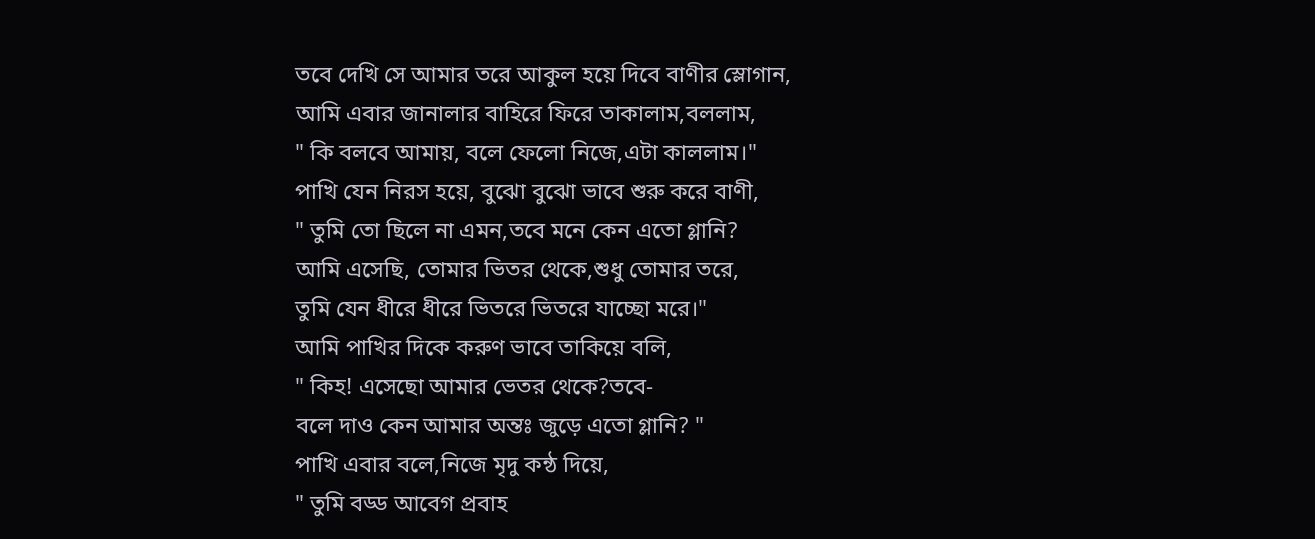তবে দেখি সে আমার তরে আকুল হয়ে দিবে বাণীর স্লোগান,
আমি এবার জানালার বাহিরে ফিরে তাকালাম,বললাম,
" কি বলবে আমায়, বলে ফেলো নিজে,এটা কাললাম।"
পাখি যেন নিরস হয়ে, বুঝো বুঝো ভাবে শুরু করে বাণী,
" তুমি তো ছিলে না এমন,তবে মনে কেন এতো গ্লানি?
আমি এসেছি, তোমার ভিতর থেকে,শুধু তোমার তরে,
তুমি যেন ধীরে ধীরে ভিতরে ভিতরে যাচ্ছো মরে।"
আমি পাখির দিকে করুণ ভাবে তাকিয়ে বলি,
" কিহ! এসেছো আমার ভেতর থেকে?তবে-
বলে দাও কেন আমার অন্তঃ জুড়ে এতো গ্লানি? "
পাখি এবার বলে,নিজে মৃদু কন্ঠ দিয়ে,
" তুমি বড্ড আবেগ প্রবাহ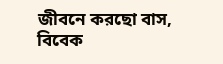জীবনে করছো বাস,
বিবেক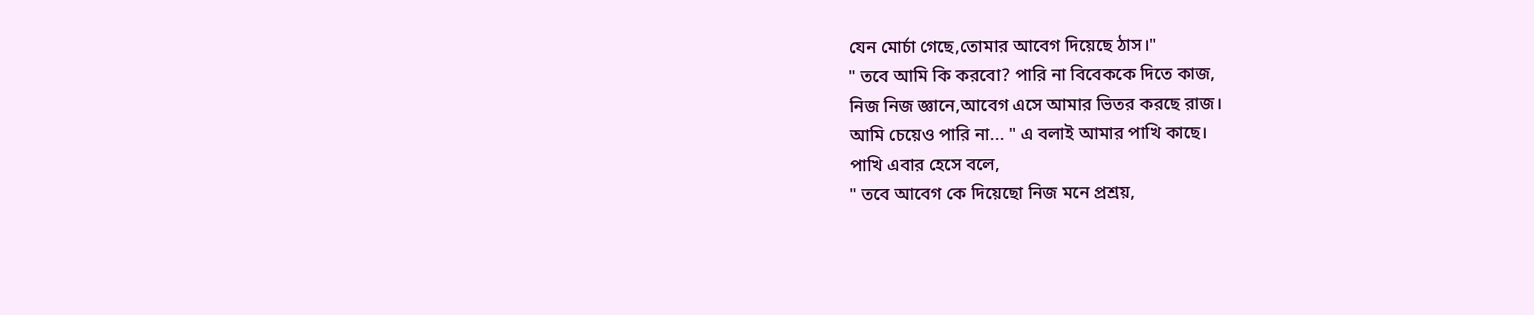যেন মোর্চা গেছে,তোমার আবেগ দিয়েছে ঠাস।"
" তবে আমি কি করবো? পারি না বিবেককে দিতে কাজ,
নিজ নিজ জ্ঞানে,আবেগ এসে আমার ভিতর করছে রাজ।
আমি চেয়েও পারি না... " এ বলাই আমার পাখি কাছে।
পাখি এবার হেসে বলে,
" তবে আবেগ কে দিয়েছো নিজ মনে প্রশ্রয়,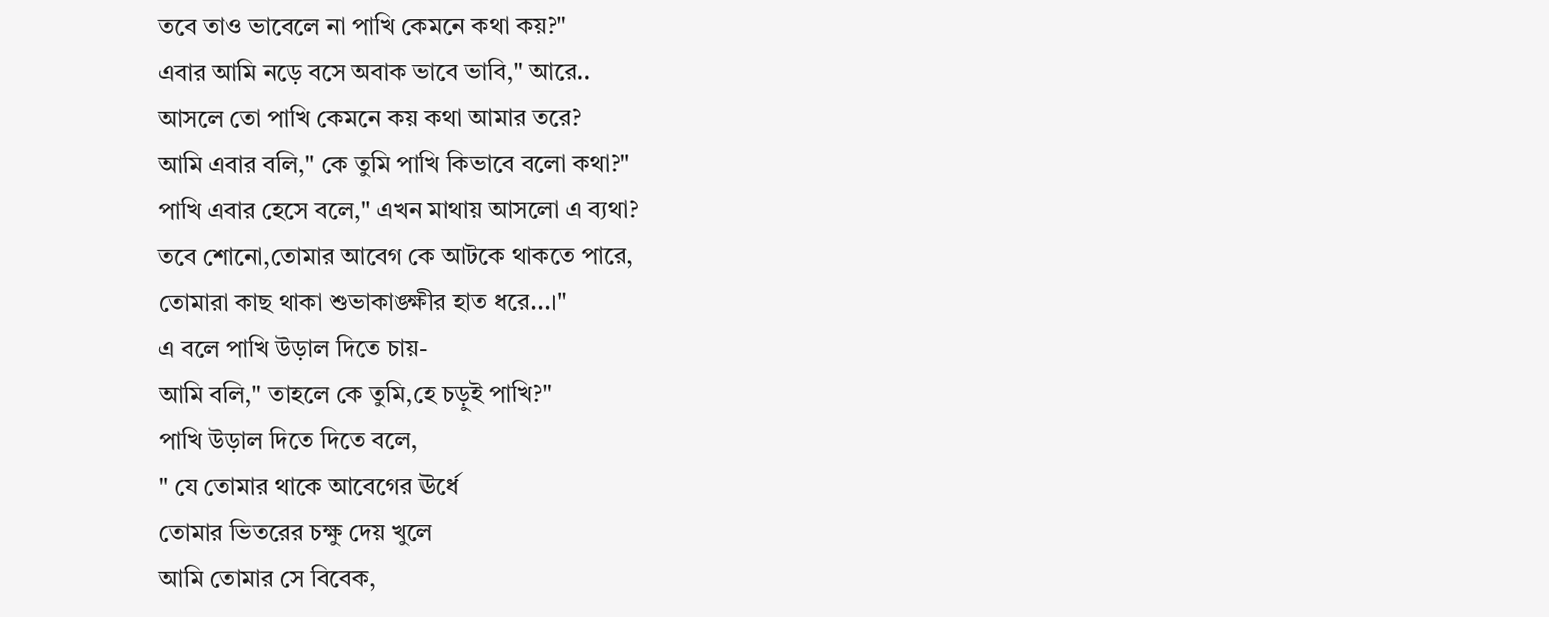তবে তাও ভাবেলে না পাখি কেমনে কথা কয়?"
এবার আমি নড়ে বসে অবাক ভাবে ভাবি," আরে..
আসলে তো পাখি কেমনে কয় কথা আমার তরে?
আমি এবার বলি," কে তুমি পাখি কিভাবে বলো কথা?"
পাখি এবার হেসে বলে," এখন মাথায় আসলো এ ব্যথা?
তবে শোনো,তোমার আবেগ কে আটকে থাকতে পারে,
তোমারা কাছ থাকা শুভাকাঙ্ক্ষীর হাত ধরে...।"
এ বলে পাখি উড়াল দিতে চায়-
আমি বলি," তাহলে কে তুমি,হে চড়ুই পাখি?"
পাখি উড়াল দিতে দিতে বলে,
" যে তোমার থাকে আবেগের ঊর্ধে
তোমার ভিতরের চক্ষু দেয় খুলে
আমি তোমার সে বিবেক,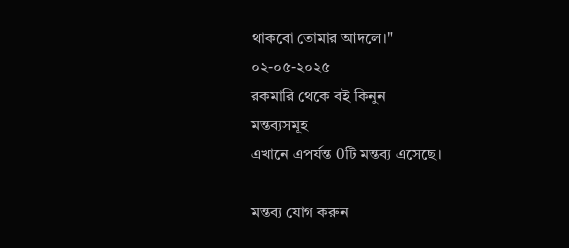থাকবো তোমার আদলে।"
০২-০৫-২০২৫
রকমারি থেকে বই কিনুন
মন্তব্যসমূহ
এখানে এপর্যন্ত 0টি মন্তব্য এসেছে।

মন্তব্য যোগ করুন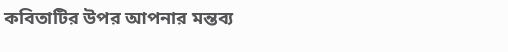কবিতাটির উপর আপনার মন্তব্য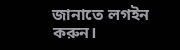জানাতে লগইন করুন।